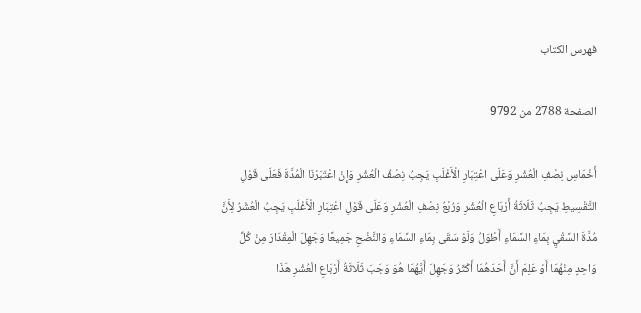فهرس الكتاب

الصفحة 2788 من 9792

أَخْمَاسِ نِصْفِ الْعُشْرِ وَعَلَى اعْتِبَارِ الْأَغْلَبِ يَجِبُ نِصْفُ الْعُشْرِ وَإِنْ اعْتَبَرْنَا الْمُدَّةَ فَعَلَى قَوْلِ التَّقْسِيطِ يَجِبُ ثَلَاثَةُ أَرْبَاعِ الْعُشْرِ وَرُبْعُ نِصْفِ الْعُشْرِ وَعَلَى قَوْلِ اعْتِبَارِ الْأَغْلَبِ يَجِبُ الْعُشْرُ لِأَنَّ مُدَّةَ السَّقْيِ بِمَاءِ السَّمَاءِ أَطْوَلُ وَلَوْ سَقَى بِمَاءِ السَّمَاءِ وَالنَّضْحِ جَمِيعًا وَجَهِلَ الْمِقْدَارَ مِنْ كُلِّ وَاحِدٍ مِنْهُمَا أَوْ عَلِمَ أَنَّ أَحَدَهُمَا أَكْثَرُ وَجَهِلَ أَيَّهُمَا هُوَ وَجَبَ ثَلَاثَةُ أَرْبَاعِ الْعُشْرِ هَذَا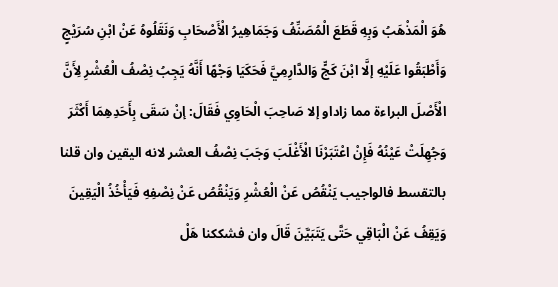هُوَ الْمَذْهَبُ وَبِهِ قَطَعَ الْمُصَنِّفُ وَجَمَاهِيرُ الْأَصْحَابِ وَنَقَلُوهُ عَنْ ابْنِ سُرَيْجٍ وَأَطْبَقُوا عَلَيْهِ إلَّا ابْنَ كَجٍّ وَالدَّارِمِيَّ فَحَكَيَا وَجْهًا أَنَّهُ يَجِبُ نِصْفُ الْعُشْرِ لِأَنَّ الْأَصْلَ البراءة مما زاداو إلا صَاحِبَ الْحَاوِي فَقَالَ: إنْ سَقَى بِأَحَدِهِمَا أَكْثَرَ وَجُهِلَتْ عَيْنُهُ فَإِنْ اعْتَبَرْنَا الْأَغْلَبَ وَجَبَ نِصْفُ العشر لانه اليقين وان قلنا بالتقسط فالواجيب يَنْقُصُ عَنْ الْعُشْرِ وَيَنْقُصُ عَنْ نِصْفِهِ فَيَأْخُذُ الْيَقِينَ وَيَقِفُ عَنْ الْبَاقِي حَتَّى يَتَبَيَّنَ قَالَ وان فشككنا هَلْ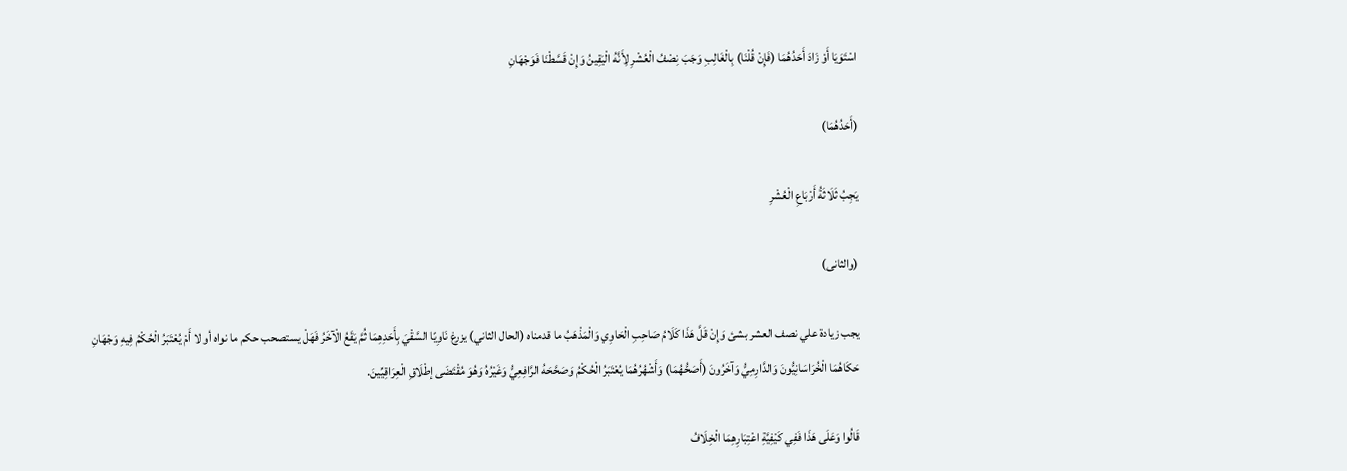اسْتَوَيَا أَوْ زَادَ أَحَدُهُمَا (فَإِنْ قُلْنَا) بِالْغَالِبِ وَجَبَ نِصْفُ الْعُشْرِ لِأَنَّهُ الْيَقِينُ وَإِنْ قَسَّطْنَا فَوَجْهَانِ

(أَحَدُهُمَا)

يَجِبُ ثَلَاثَةُ أَرْبَاعِ الْعُشْرِ

(والثانى)

يجب زيادة علي نصف العشر بشئ وَإِنْ قَلَّ هَذَا كَلَامُ صَاحِبِ الْحَاوِي وَالْمَذْهَبُ ما قدمناه (الحال الثاني) يزرغ نَاوِيًا السَّقْيَ بِأَحَدِهِمَا ثُمَّ يَقَعُ الْآخَرُ فَهَلْ يستصحب حكم ما نواه أو لا أَمْ يُعْتَبَرُ الْحُكْمُ فِيهِ وَجْهَانِ حَكَاهُمَا الْخُرَاسَانِيُّونَ وَالدَّارِمِيُّ وَآخَرُونَ (أَصَحُّهُمَا) وَأَشْهُرُهُمَا يُعْتَبَرُ الْحُكْمُ وَصَحَّحَهُ الرَّافِعِيُّ وَغَيْرُهُ وَهُوَ مُقْتَضَى إطْلَاقِ الْعِرَاقِيِّينَ.

قَالُوا وَعَلَى هَذَا فَفِي كَيْفِيَّةِ اعْتِبَارِهِمَا الْخِلَافُ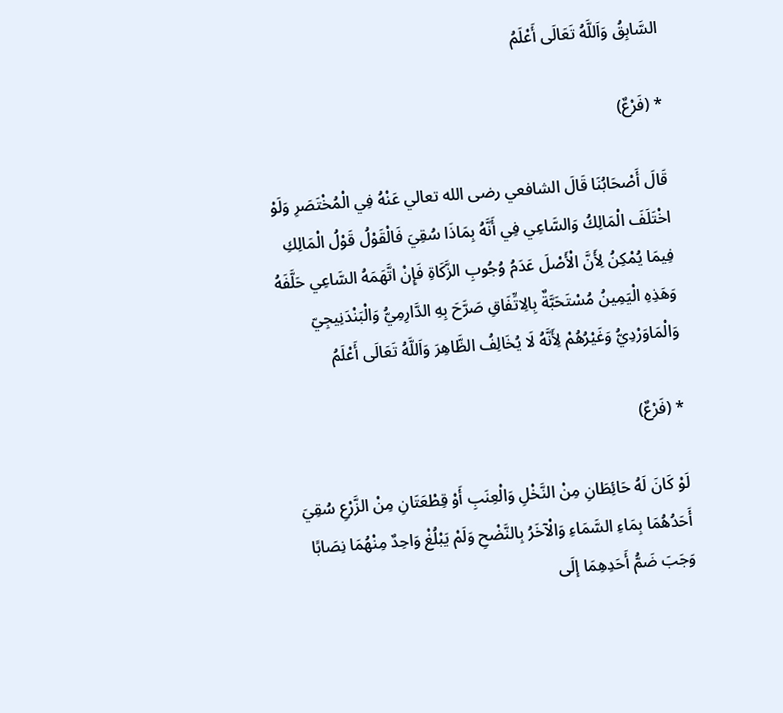السَّابِقُ وَاَللَّهُ تَعَالَى أَعْلَمُ

* (فَرْعٌ)

قَالَ أَصْحَابُنَا قَالَ الشافعي رضى الله تعالي عَنْهُ فِي الْمُخْتَصَرِ وَلَوْ اخْتَلَفَ الْمَالِكُ وَالسَّاعِي فِي أَنَّهُ بِمَاذَا سُقِيَ فَالْقَوْلُ قَوْلُ الْمَالِكِ فِيمَا يُمْكِنُ لِأَنَّ الْأَصْلَ عَدَمُ وُجُوبِ الزَّكَاةِ فَإِنْ اتَّهَمَهُ السَّاعِي حَلَّفَهُ وَهَذِهِ الْيَمِينُ مُسْتَحَبَّةٌ بِالِاتِّفَاقِ صَرَّحَ بِهِ الدَّارِمِيُّ وَالْبَنْدَنِيجِيّ وَالْمَاوَرْدِيُّ وَغَيْرُهُمْ لِأَنَّهُ لَا يُخَالِفُ الظَّاهِرَ وَاَللَّهُ تَعَالَى أَعْلَمُ

* (فَرْعٌ)

لَوْ كَانَ لَهُ حَائِطَانِ مِنْ النَّخْلِ وَالْعِنَبِ أَوْ قِطْعَتَانِ مِنْ الزَّرْعِ سُقِيَ أَحَدُهُمَا بِمَاءِ السَّمَاءِ وَالْآخَرُ بِالنَّضْحِ وَلَمْ يَبْلُغْ وَاحِدٌ مِنْهُمَا نِصَابًا وَجَبَ ضَمُّ أَحَدِهِمَا إلَى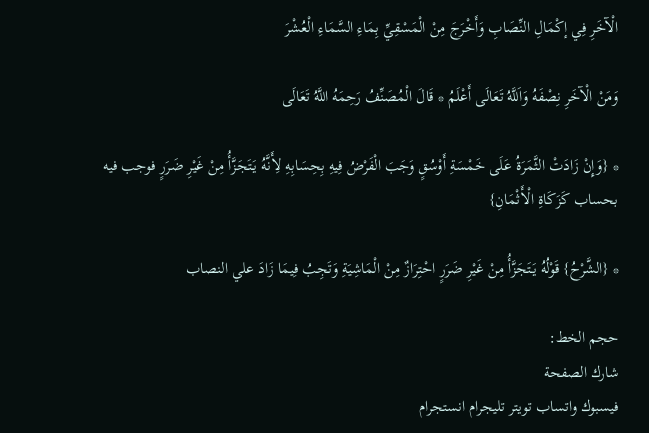الْآخَرِ فِي إكْمَالِ النِّصَابِ وَأَخْرَجَ مِنْ الْمَسْقِيِّ بِمَاءِ السَّمَاءِ الْعُشْرَ

وَمَنْ الْآخَرِ نِصْفَهُ وَاَللَّهُ تَعَالَى أَعْلَمُ * قَالَ الْمُصَنِّفُ رَحِمَهُ اللَّهُ تَعَالَى

* {وَإِنْ زَادَتْ الثَّمَرَةُ عَلَى خَمْسَةِ أَوْسُقٍ وَجَبَ الْفَرْضُ فِيهِ بِحِسَابِهِ لِأَنَّهُ يَتَجَزَّأُ مِنْ غَيْرِ ضَرَرٍ فوجب فيه بحساب كَزَكَاةِ الْأَثْمَانِ}

* {الشَّرْحُ} قَوْلُهُ يَتَجَزَّأُ مِنْ غَيْرِ ضَرَرٍ احْتِرَازٌ مِنْ الْمَاشِيَةِ وَتَجِبُ فِيمَا زَادَ علي النصاب

حجم الخط:
شارك الصفحة
فيسبوك واتساب تويتر تليجرام انستجرام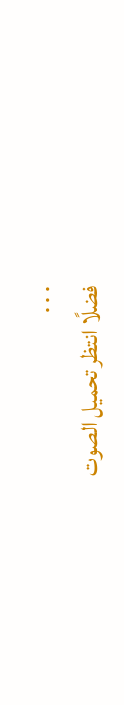. . .
فضلًا انتظر تحميل الصوت